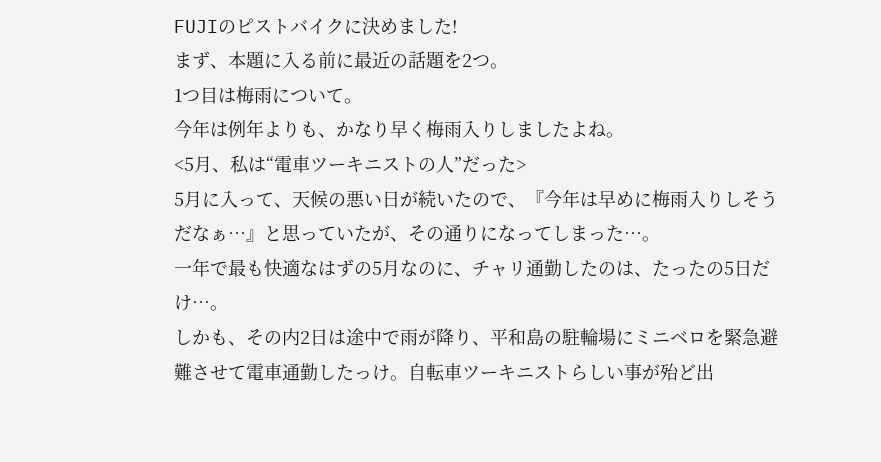FUJIのピストバイクに決めました!
まず、本題に入る前に最近の話題を2つ。
1つ目は梅雨について。
今年は例年よりも、かなり早く梅雨入りしましたよね。
<5月、私は“電車ツーキニストの人”だった>
5月に入って、天候の悪い日が続いたので、『今年は早めに梅雨入りしそうだなぁ…』と思っていたが、その通りになってしまった…。
一年で最も快適なはずの5月なのに、チャリ通勤したのは、たったの5日だけ…。
しかも、その内2日は途中で雨が降り、平和島の駐輪場にミニベロを緊急避難させて電車通勤したっけ。自転車ツーキニストらしい事が殆ど出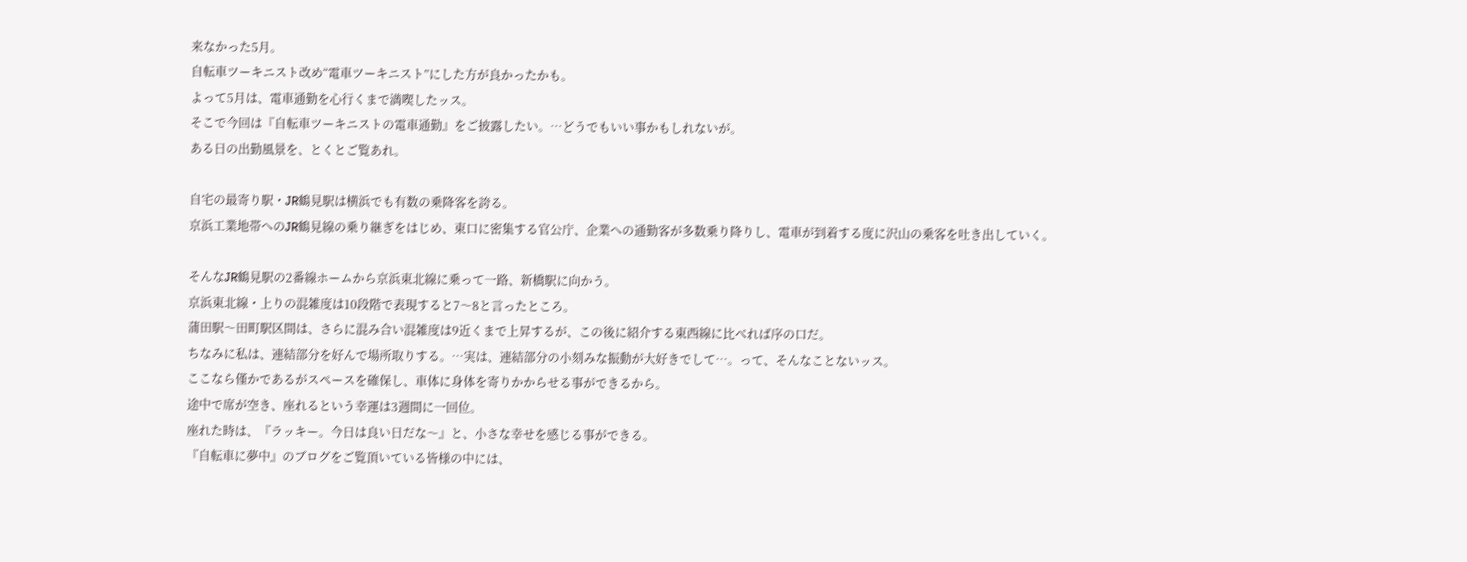来なかった5月。
自転車ツーキニスト改め“電車ツーキニスト”にした方が良かったかも。
よって5月は、電車通勤を心行くまで満喫したッス。
そこで今回は『自転車ツーキニストの電車通勤』をご披露したい。…どうでもいい事かもしれないが。
ある日の出勤風景を、とくとご覧あれ。

自宅の最寄り駅・JR鶴見駅は横浜でも有数の乗降客を誇る。
京浜工業地帯へのJR鶴見線の乗り継ぎをはじめ、東口に密集する官公庁、企業への通勤客が多数乗り降りし、電車が到着する度に沢山の乗客を吐き出していく。

そんなJR鶴見駅の2番線ホームから京浜東北線に乗って一路、新橋駅に向かう。
京浜東北線・上りの混雑度は10段階で表現すると7〜8と言ったところ。
蒲田駅〜田町駅区間は、さらに混み合い混雑度は9近くまで上昇するが、この後に紹介する東西線に比べれば序の口だ。
ちなみに私は、連結部分を好んで場所取りする。…実は、連結部分の小刻みな振動が大好きでして…。って、そんなことないッス。
ここなら僅かであるがスペースを確保し、車体に身体を寄りかからせる事ができるから。
途中で席が空き、座れるという幸運は3週間に一回位。
座れた時は、『ラッキー。今日は良い日だな〜』と、小さな幸せを感じる事ができる。
『自転車に夢中』のブログをご覧頂いている皆様の中には、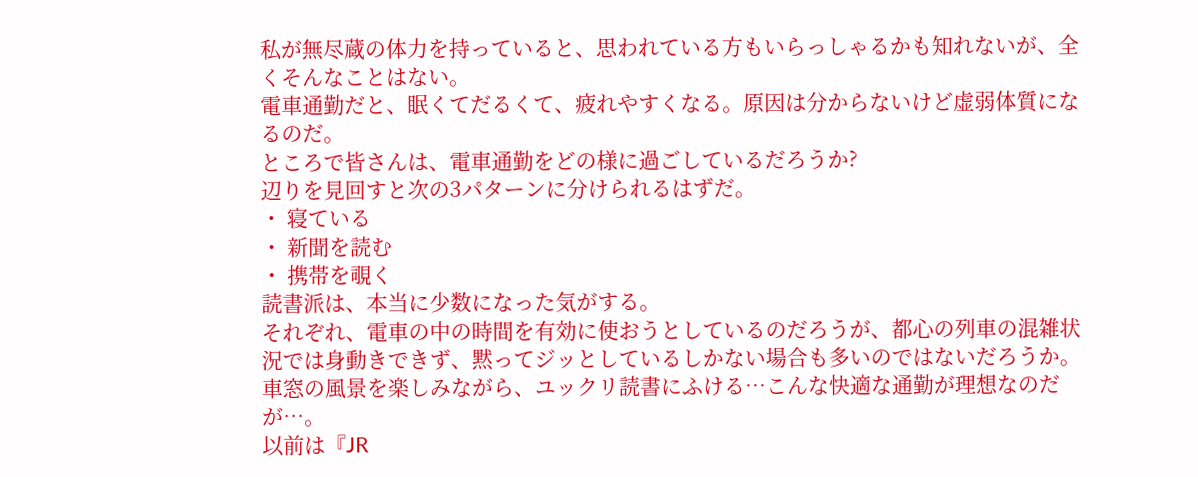私が無尽蔵の体力を持っていると、思われている方もいらっしゃるかも知れないが、全くそんなことはない。
電車通勤だと、眠くてだるくて、疲れやすくなる。原因は分からないけど虚弱体質になるのだ。
ところで皆さんは、電車通勤をどの様に過ごしているだろうか?
辺りを見回すと次の3パターンに分けられるはずだ。
・ 寝ている
・ 新聞を読む
・ 携帯を覗く
読書派は、本当に少数になった気がする。
それぞれ、電車の中の時間を有効に使おうとしているのだろうが、都心の列車の混雑状況では身動きできず、黙ってジッとしているしかない場合も多いのではないだろうか。
車窓の風景を楽しみながら、ユックリ読書にふける…こんな快適な通勤が理想なのだが…。
以前は『JR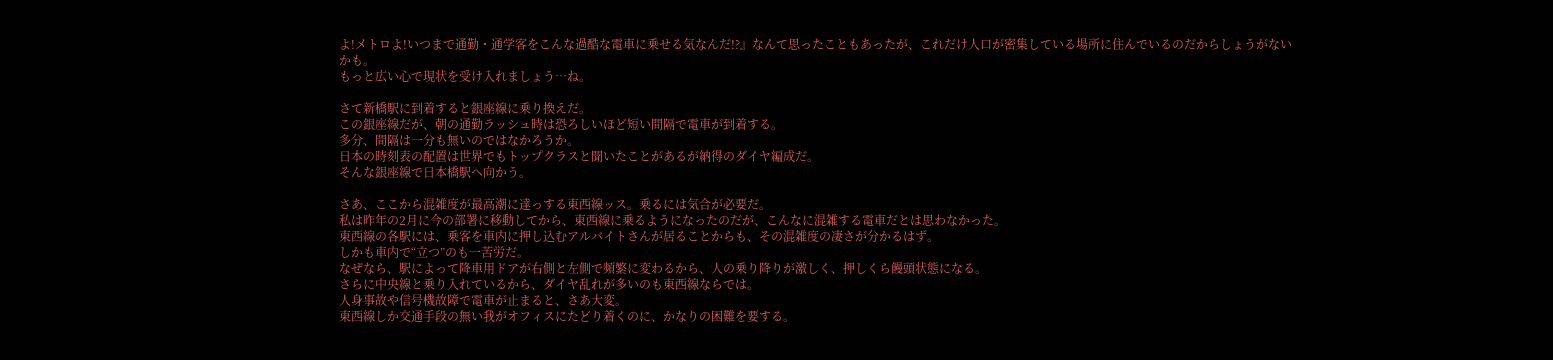よ!メトロよ!いつまで通勤・通学客をこんな過酷な電車に乗せる気なんだ!?』なんて思ったこともあったが、これだけ人口が密集している場所に住んでいるのだからしょうがないかも。
もっと広い心で現状を受け入れましょう…ね。

さて新橋駅に到着すると銀座線に乗り換えだ。
この銀座線だが、朝の通勤ラッシュ時は恐ろしいほど短い間隔で電車が到着する。
多分、間隔は一分も無いのではなかろうか。
日本の時刻表の配置は世界でもトップクラスと聞いたことがあるが納得のダイヤ編成だ。
そんな銀座線で日本橋駅へ向かう。

さあ、ここから混雑度が最高潮に達っする東西線ッス。乗るには気合が必要だ。
私は昨年の2月に今の部署に移動してから、東西線に乗るようになったのだが、こんなに混雑する電車だとは思わなかった。
東西線の各駅には、乗客を車内に押し込むアルバイトさんが居ることからも、その混雑度の凄さが分かるはず。
しかも車内で“立つ”のも一苦労だ。
なぜなら、駅によって降車用ドアが右側と左側で頻繁に変わるから、人の乗り降りが激しく、押しくら饅頭状態になる。
さらに中央線と乗り入れているから、ダイヤ乱れが多いのも東西線ならでは。
人身事故や信号機故障で電車が止まると、さあ大変。
東西線しか交通手段の無い我がオフィスにたどり着くのに、かなりの困難を要する。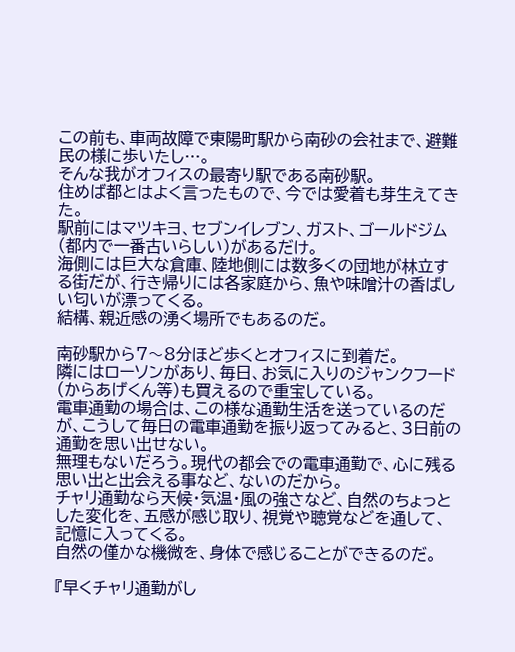この前も、車両故障で東陽町駅から南砂の会社まで、避難民の様に歩いたし…。
そんな我がオフィスの最寄り駅である南砂駅。
住めば都とはよく言ったもので、今では愛着も芽生えてきた。
駅前にはマツキヨ、セブンイレブン、ガスト、ゴールドジム(都内で一番古いらしい)があるだけ。
海側には巨大な倉庫、陸地側には数多くの団地が林立する街だが、行き帰りには各家庭から、魚や味噌汁の香ばしい匂いが漂ってくる。
結構、親近感の湧く場所でもあるのだ。

南砂駅から7〜8分ほど歩くとオフィスに到着だ。
隣にはローソンがあり、毎日、お気に入りのジャンクフード(からあげくん等)も買えるので重宝している。
電車通勤の場合は、この様な通勤生活を送っているのだが、こうして毎日の電車通勤を振り返ってみると、3日前の通勤を思い出せない。
無理もないだろう。現代の都会での電車通勤で、心に残る思い出と出会える事など、ないのだから。
チャリ通勤なら天候・気温・風の強さなど、自然のちょっとした変化を、五感が感じ取り、視覚や聴覚などを通して、記憶に入ってくる。
自然の僅かな機微を、身体で感じることができるのだ。

『早くチャリ通勤がし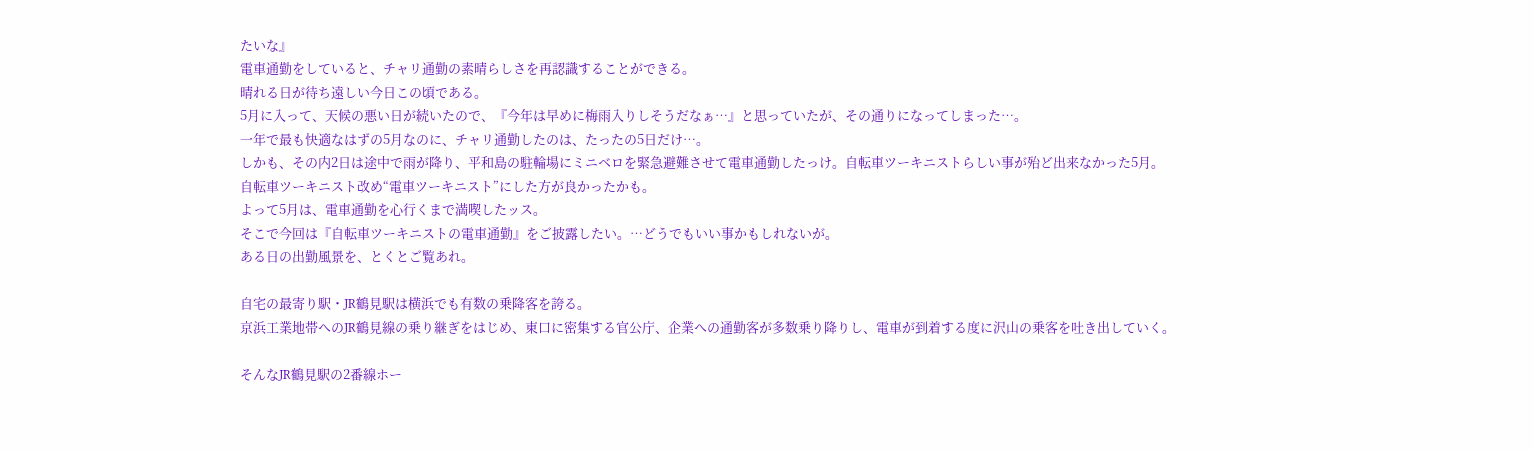たいな』
電車通勤をしていると、チャリ通勤の素晴らしさを再認識することができる。
晴れる日が待ち遠しい今日この頃である。
5月に入って、天候の悪い日が続いたので、『今年は早めに梅雨入りしそうだなぁ…』と思っていたが、その通りになってしまった…。
一年で最も快適なはずの5月なのに、チャリ通勤したのは、たったの5日だけ…。
しかも、その内2日は途中で雨が降り、平和島の駐輪場にミニベロを緊急避難させて電車通勤したっけ。自転車ツーキニストらしい事が殆ど出来なかった5月。
自転車ツーキニスト改め“電車ツーキニスト”にした方が良かったかも。
よって5月は、電車通勤を心行くまで満喫したッス。
そこで今回は『自転車ツーキニストの電車通勤』をご披露したい。…どうでもいい事かもしれないが。
ある日の出勤風景を、とくとご覧あれ。

自宅の最寄り駅・JR鶴見駅は横浜でも有数の乗降客を誇る。
京浜工業地帯へのJR鶴見線の乗り継ぎをはじめ、東口に密集する官公庁、企業への通勤客が多数乗り降りし、電車が到着する度に沢山の乗客を吐き出していく。

そんなJR鶴見駅の2番線ホー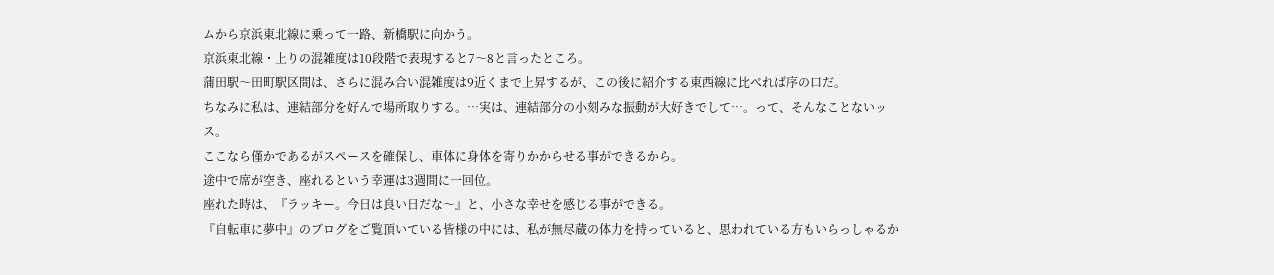ムから京浜東北線に乗って一路、新橋駅に向かう。
京浜東北線・上りの混雑度は10段階で表現すると7〜8と言ったところ。
蒲田駅〜田町駅区間は、さらに混み合い混雑度は9近くまで上昇するが、この後に紹介する東西線に比べれば序の口だ。
ちなみに私は、連結部分を好んで場所取りする。…実は、連結部分の小刻みな振動が大好きでして…。って、そんなことないッス。
ここなら僅かであるがスペースを確保し、車体に身体を寄りかからせる事ができるから。
途中で席が空き、座れるという幸運は3週間に一回位。
座れた時は、『ラッキー。今日は良い日だな〜』と、小さな幸せを感じる事ができる。
『自転車に夢中』のブログをご覧頂いている皆様の中には、私が無尽蔵の体力を持っていると、思われている方もいらっしゃるか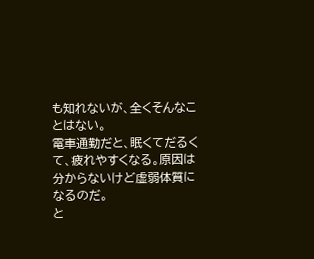も知れないが、全くそんなことはない。
電車通勤だと、眠くてだるくて、疲れやすくなる。原因は分からないけど虚弱体質になるのだ。
と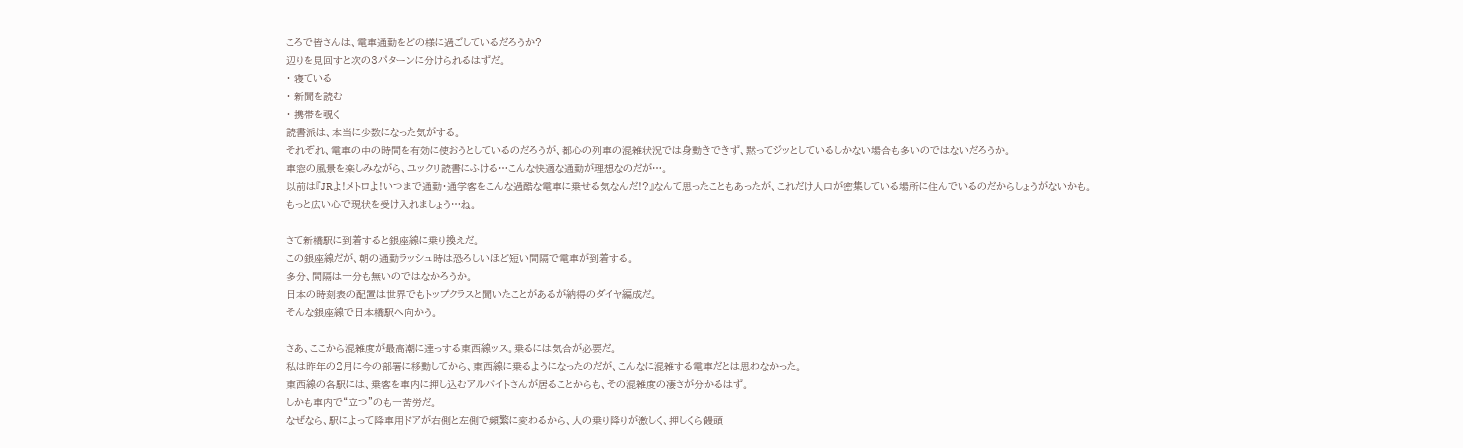ころで皆さんは、電車通勤をどの様に過ごしているだろうか?
辺りを見回すと次の3パターンに分けられるはずだ。
・ 寝ている
・ 新聞を読む
・ 携帯を覗く
読書派は、本当に少数になった気がする。
それぞれ、電車の中の時間を有効に使おうとしているのだろうが、都心の列車の混雑状況では身動きできず、黙ってジッとしているしかない場合も多いのではないだろうか。
車窓の風景を楽しみながら、ユックリ読書にふける…こんな快適な通勤が理想なのだが…。
以前は『JRよ!メトロよ!いつまで通勤・通学客をこんな過酷な電車に乗せる気なんだ!?』なんて思ったこともあったが、これだけ人口が密集している場所に住んでいるのだからしょうがないかも。
もっと広い心で現状を受け入れましょう…ね。

さて新橋駅に到着すると銀座線に乗り換えだ。
この銀座線だが、朝の通勤ラッシュ時は恐ろしいほど短い間隔で電車が到着する。
多分、間隔は一分も無いのではなかろうか。
日本の時刻表の配置は世界でもトップクラスと聞いたことがあるが納得のダイヤ編成だ。
そんな銀座線で日本橋駅へ向かう。

さあ、ここから混雑度が最高潮に達っする東西線ッス。乗るには気合が必要だ。
私は昨年の2月に今の部署に移動してから、東西線に乗るようになったのだが、こんなに混雑する電車だとは思わなかった。
東西線の各駅には、乗客を車内に押し込むアルバイトさんが居ることからも、その混雑度の凄さが分かるはず。
しかも車内で“立つ”のも一苦労だ。
なぜなら、駅によって降車用ドアが右側と左側で頻繁に変わるから、人の乗り降りが激しく、押しくら饅頭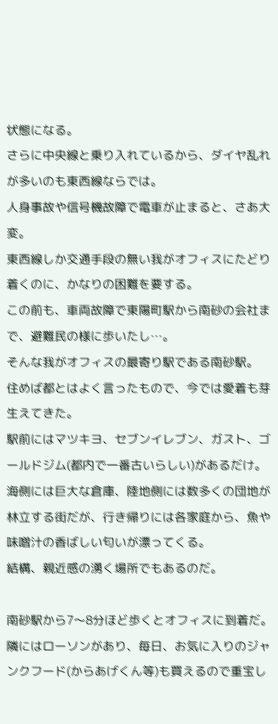状態になる。
さらに中央線と乗り入れているから、ダイヤ乱れが多いのも東西線ならでは。
人身事故や信号機故障で電車が止まると、さあ大変。
東西線しか交通手段の無い我がオフィスにたどり着くのに、かなりの困難を要する。
この前も、車両故障で東陽町駅から南砂の会社まで、避難民の様に歩いたし…。
そんな我がオフィスの最寄り駅である南砂駅。
住めば都とはよく言ったもので、今では愛着も芽生えてきた。
駅前にはマツキヨ、セブンイレブン、ガスト、ゴールドジム(都内で一番古いらしい)があるだけ。
海側には巨大な倉庫、陸地側には数多くの団地が林立する街だが、行き帰りには各家庭から、魚や味噌汁の香ばしい匂いが漂ってくる。
結構、親近感の湧く場所でもあるのだ。

南砂駅から7〜8分ほど歩くとオフィスに到着だ。
隣にはローソンがあり、毎日、お気に入りのジャンクフード(からあげくん等)も買えるので重宝し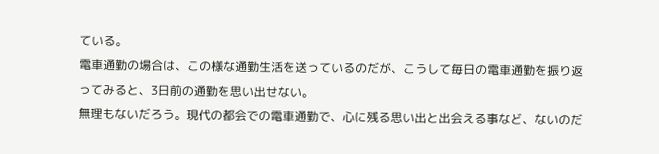ている。
電車通勤の場合は、この様な通勤生活を送っているのだが、こうして毎日の電車通勤を振り返ってみると、3日前の通勤を思い出せない。
無理もないだろう。現代の都会での電車通勤で、心に残る思い出と出会える事など、ないのだ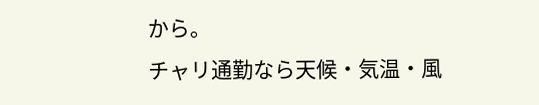から。
チャリ通勤なら天候・気温・風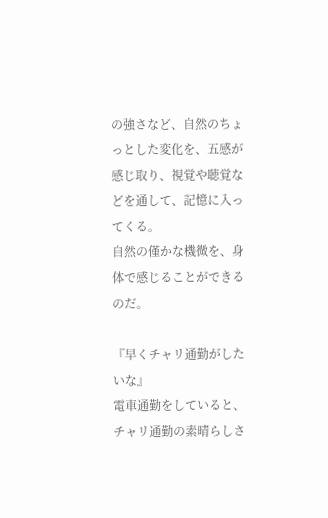の強さなど、自然のちょっとした変化を、五感が感じ取り、視覚や聴覚などを通して、記憶に入ってくる。
自然の僅かな機微を、身体で感じることができるのだ。

『早くチャリ通勤がしたいな』
電車通勤をしていると、チャリ通勤の素晴らしさ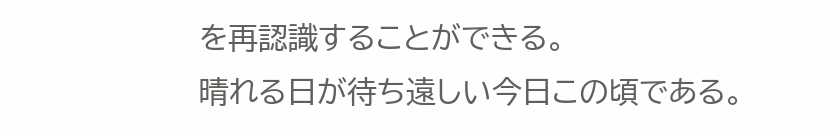を再認識することができる。
晴れる日が待ち遠しい今日この頃である。